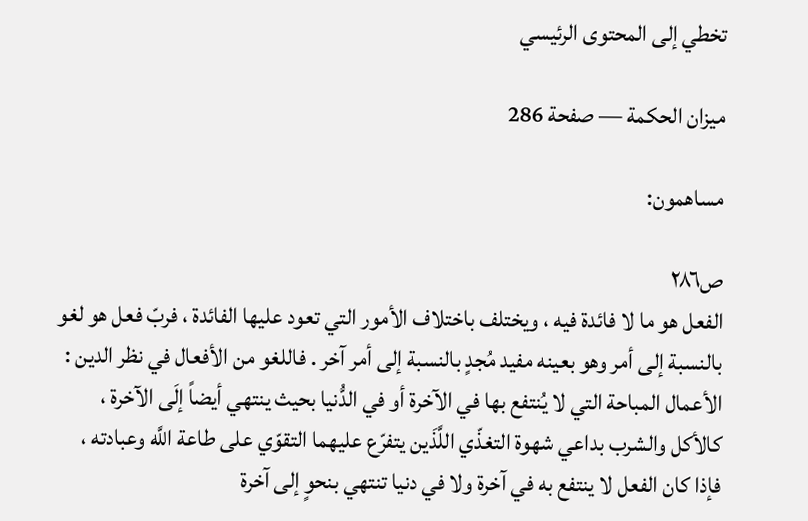تخطي إلى المحتوى الرئيسي

ميزان الحكمة — صفحة 286

مساهمون:

ص٢٨٦
الفعل هو ما لا فائدة فيه ، ويختلف باختلاف الأمور التي تعود عليها الفائدة ، فربّ فعل هو لغو بالنسبة إلى أمر وهو بعينه مفيد مُجدٍ بالنسبة إلى أمر آخر . فاللغو من الأفعال في نظر الدين : الأعمال المباحة التي لا يُنتفع بها في الآخرة أو في الدُّنيا بحيث ينتهي أيضاً إلَى الآخرة ، كالأكل والشرب بداعي شهوة التغذّي اللَّذَين يتفرّع عليهما التقوّي على طاعة اللَّه وعبادته ، فإذا كان الفعل لا ينتفع به في آخرة ولا في دنيا تنتهي بنحوٍ إلى آخرة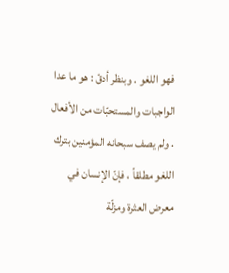فهو اللغو . وبنظر أدقّ : هو ما عدا الواجبات والمستحبّات من الأفعال . ولم يصف سبحانه المؤمنين بترك اللغو مطلقاً ، فإنّ الإنسان في معرض العثرة ومزلّة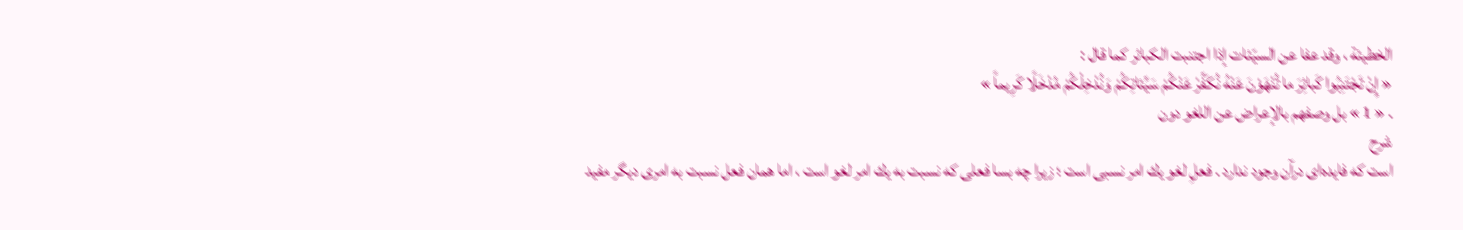الخطيئة ، وقد عفا عن السيّئات إذا اجتنبت الكبائر كما قال :
« إِنْ تَجْتَنِبُوا كَبائِرَ ما تُنْهَوْنَ عَنْهُ نُكَفِّرْ عَنْكُمْ سَيِّئاتِكُمْ وَنُدْخِلْكُمْ مُدْخَلًا كَرِيماً »
. « 1 » بل وصفهم بالإعراض عن اللغو دون
شرح
است كه فايده‌اى درآن وجود ندارد . فعلِ لغو يك امر نسبى است ؛ زيرا چه بسا فعلى كه نسبت به يك امر لغو است ، اما همان فعل نسبت به امرى ديگر مفيد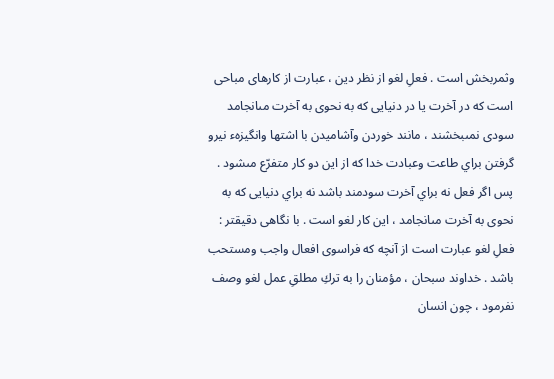وثمربخش است . فعلِ لغو از نظر دين ، عبارت از كارهاى مباحى است كه در آخرت يا در دنيايى كه به نحوى به آخرت مىانجامد سودى نمىبخشند ، مانند خوردن وآشاميدن با اشتها وانگيزهء نيرو گرفتن براي طاعت وعبادت خدا كه از اين دو كار متفرّع مىشود . پس اگر فعل نه براي آخرت سودمند باشد نه براي دنيايى كه به نحوى به آخرت مىانجامد ، اين كار لغو است . با نگاهى دقيقتر : فعلِ لغو عبارت است از آنچه كه فراسوى افعال واجب ومستحب باشد . خداوند سبحان ، مؤمنان را به تركِ مطلقِ عمل لغو وصف نفرمود ، چون انسان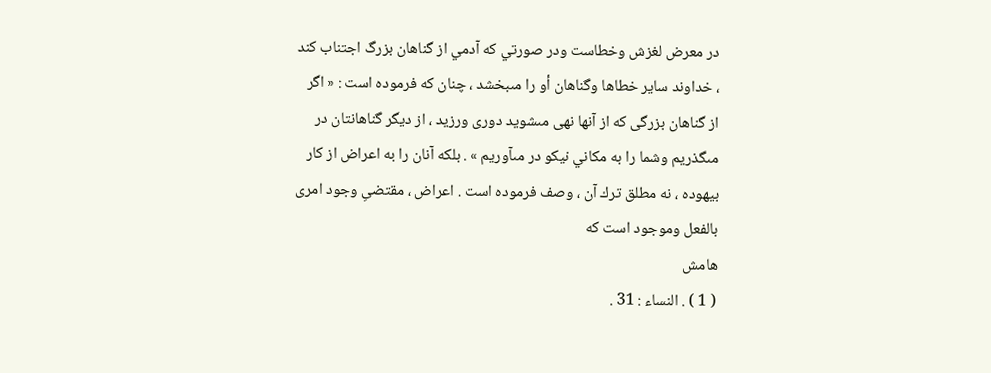در معرض لغزش وخطاست ودر صورتي كه آدمي از گناهان بزرگ اجتناب كند ، خداوند ساير خطاها وگناهان أو را مىبخشد ، چنان كه فرموده است : « اگر از گناهان بزرگى كه از آنها نهى مىشويد دورى ورزيد ، از ديگر گناهانتان در مىگذريم وشما را به مكاني نيكو در مىآوريم » . بلكه آنان را به اعراض از كار بيهوده ، نه مطلق ترك آن ، وصف فرموده است . اعراض ، مقتضىِ وجود امرى بالفعل وموجود است كه
هامش
( 1 ) . النساء : 31 .